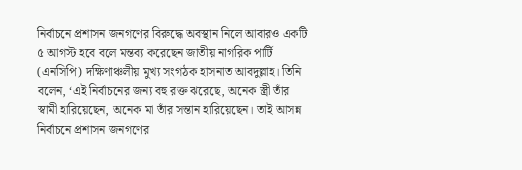নির্বাচনে প্রশাসন জনগণের বিরুদ্ধে অবস্থান নিলে আবারও একটি ৫ আগস্ট হবে বলে মন্তব্য করেছেন জাতীয় নাগরিক পার্টি (এনসিপি) দক্ষিণাঞ্চলীয় মুখ্য সংগঠক হাসনাত আবদুল্লাহ। তিনি বলেন, ‘এই নির্বাচনের জন্য বহু রক্ত ঝরেছে, অনেক স্ত্রী তাঁর স্বামী হারিয়েছেন, অনেক মা তাঁর সন্তান হারিয়েছেন। তাই আসন্ন নির্বাচনে প্রশাসন জনগণের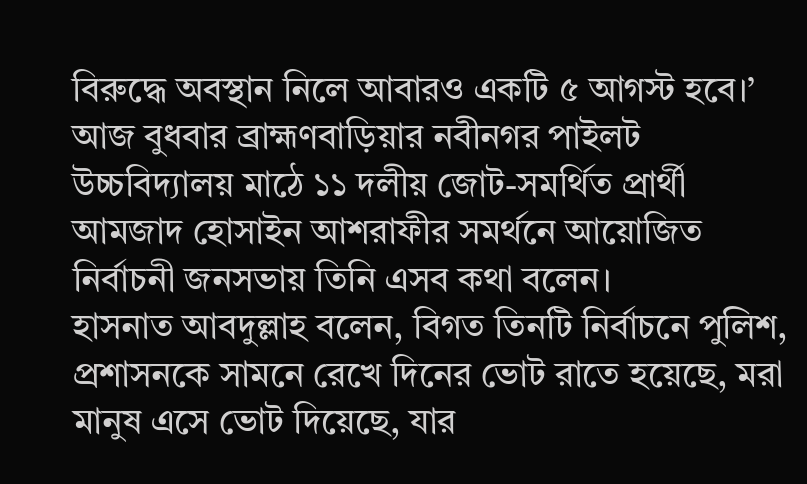বিরুদ্ধে অবস্থান নিলে আবারও একটি ৫ আগস্ট হবে।’
আজ বুধবার ব্রাহ্মণবাড়িয়ার নবীনগর পাইলট উচ্চবিদ্যালয় মাঠে ১১ দলীয় জোট-সমর্থিত প্রার্থী আমজাদ হোসাইন আশরাফীর সমর্থনে আয়োজিত নির্বাচনী জনসভায় তিনি এসব কথা বলেন।
হাসনাত আবদুল্লাহ বলেন, বিগত তিনটি নির্বাচনে পুলিশ, প্রশাসনকে সামনে রেখে দিনের ভোট রাতে হয়েছে, মরা মানুষ এসে ভোট দিয়েছে, যার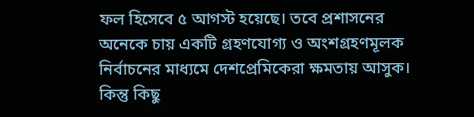ফল হিসেবে ৫ আগস্ট হয়েছে। তবে প্রশাসনের অনেকে চায় একটি গ্রহণযোগ্য ও অংশগ্রহণমূলক নির্বাচনের মাধ্যমে দেশপ্রেমিকেরা ক্ষমতায় আসুক। কিন্তু কিছু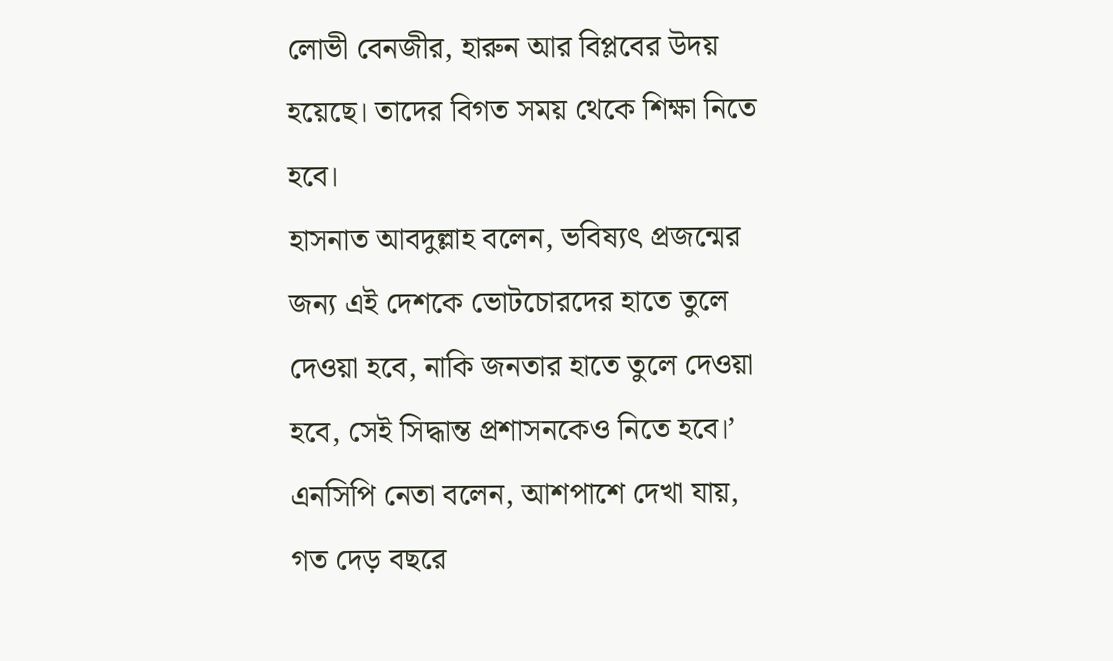লোভী বেনজীর, হারুন আর বিপ্লবের উদয় হয়েছে। তাদের বিগত সময় থেকে শিক্ষা নিতে হবে।
হাসনাত আবদুল্লাহ বলেন, ভবিষ্যৎ প্রজন্মের জন্য এই দেশকে ভোটচোরদের হাতে তুলে দেওয়া হবে, নাকি জনতার হাতে তুলে দেওয়া হবে, সেই সিদ্ধান্ত প্রশাসনকেও নিতে হবে।’
এনসিপি নেতা বলেন, আশপাশে দেখা যায়, গত দেড় বছরে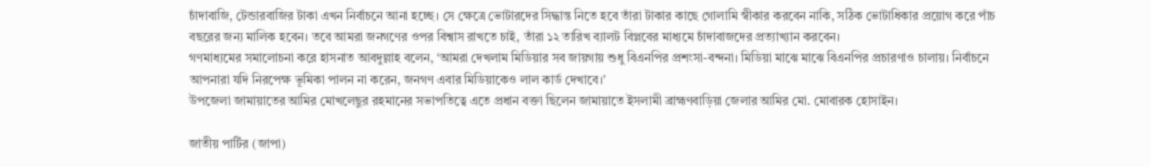চাঁদাবাজি, টেন্ডারবাজির টাকা এখন নির্বাচনে আনা হচ্ছে। সে ক্ষেত্রে ভোটারদের সিদ্ধান্ত নিতে হবে তাঁরা টাকার কাছে গোলামি স্বীকার করবেন নাকি, সঠিক ভোটাধিকার প্রয়োগ করে পাঁচ বছরের জন্য মালিক হবেন। তবে আমরা জনগণের ওপর বিশ্বাস রাখতে চাই, তাঁরা ১২ তারিখ ব্যালট বিপ্লবের মাধ্যমে চাঁদাবাজদের প্রত্যাখ্যান করবেন।
গণমাধ্যমের সমালোচনা করে হাসনাত আবদুল্লাহ বলেন, ‘আমরা দেখলাম মিডিয়ার সব জায়গায় শুধু বিএনপির প্রশংসা-বন্দনা। মিডিয়া মাঝে মাঝে বিএনপির প্রচারণাও চালায়। নির্বাচনে আপনারা যদি নিরপেক্ষ ভূমিকা পালন না করেন, জনগণ এবার মিডিয়াকেও লাল কার্ড দেখাবে।’
উপজেলা জামায়াতের আমির মোখলেছুর রহমানের সভাপতিত্বে এতে প্রধান বক্তা ছিলেন জামায়াতে ইসলামী ব্রাহ্মণবাড়িয়া জেলার আমির মো. মোবারক হোসাইন।

জাতীয় পার্টির (জাপা)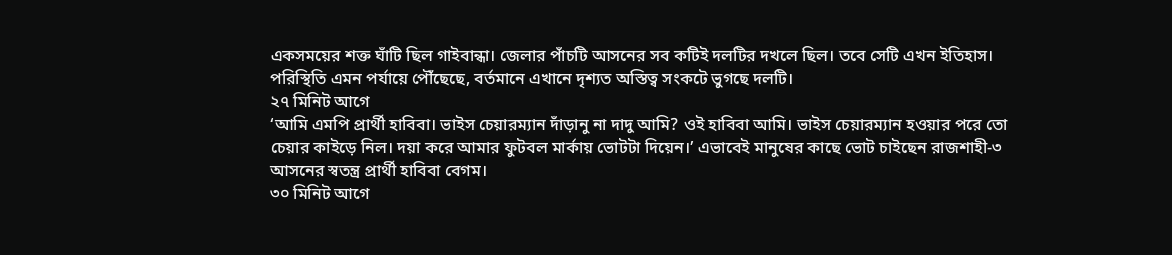একসময়ের শক্ত ঘাঁটি ছিল গাইবান্ধা। জেলার পাঁচটি আসনের সব কটিই দলটির দখলে ছিল। তবে সেটি এখন ইতিহাস। পরিস্থিতি এমন পর্যায়ে পৌঁছেছে, বর্তমানে এখানে দৃশ্যত অস্তিত্ব সংকটে ভুগছে দলটি।
২৭ মিনিট আগে
‘আমি এমপি প্রার্থী হাবিবা। ভাইস চেয়ারম্যান দাঁড়ানু না দাদু আমি? ওই হাবিবা আমি। ভাইস চেয়ারম্যান হওয়ার পরে তো চেয়ার কাইড়ে নিল। দয়া করে আমার ফুটবল মার্কায় ভোটটা দিয়েন।’ এভাবেই মানুষের কাছে ভোট চাইছেন রাজশাহী-৩ আসনের স্বতন্ত্র প্রার্থী হাবিবা বেগম।
৩০ মিনিট আগে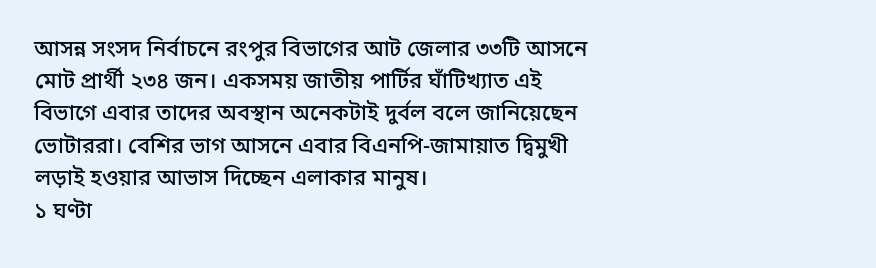আসন্ন সংসদ নির্বাচনে রংপুর বিভাগের আট জেলার ৩৩টি আসনে মোট প্রার্থী ২৩৪ জন। একসময় জাতীয় পার্টির ঘাঁটিখ্যাত এই বিভাগে এবার তাদের অবস্থান অনেকটাই দুর্বল বলে জানিয়েছেন ভোটাররা। বেশির ভাগ আসনে এবার বিএনপি-জামায়াত দ্বিমুখী লড়াই হওয়ার আভাস দিচ্ছেন এলাকার মানুষ।
১ ঘণ্টা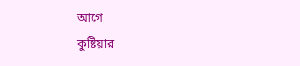আগে
কুষ্টিয়ার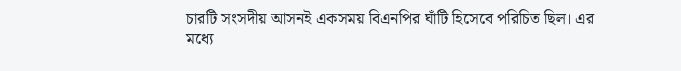চারটি সংসদীয় আসনই একসময় বিএনপির ঘাঁটি হিসেবে পরিচিত ছিল। এর মধ্যে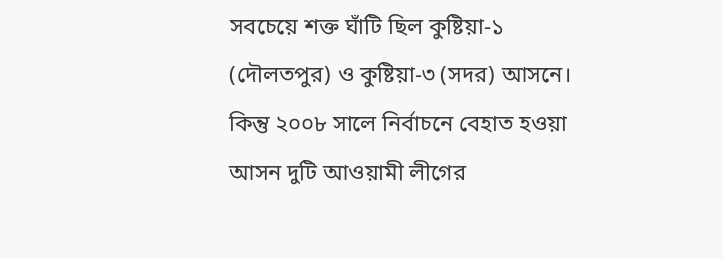সবচেয়ে শক্ত ঘাঁটি ছিল কুষ্টিয়া-১ (দৌলতপুর) ও কুষ্টিয়া-৩ (সদর) আসনে। কিন্তু ২০০৮ সালে নির্বাচনে বেহাত হওয়া আসন দুটি আওয়ামী লীগের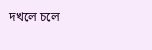দখলে চলে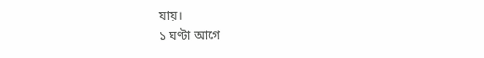যায়।
১ ঘণ্টা আগে